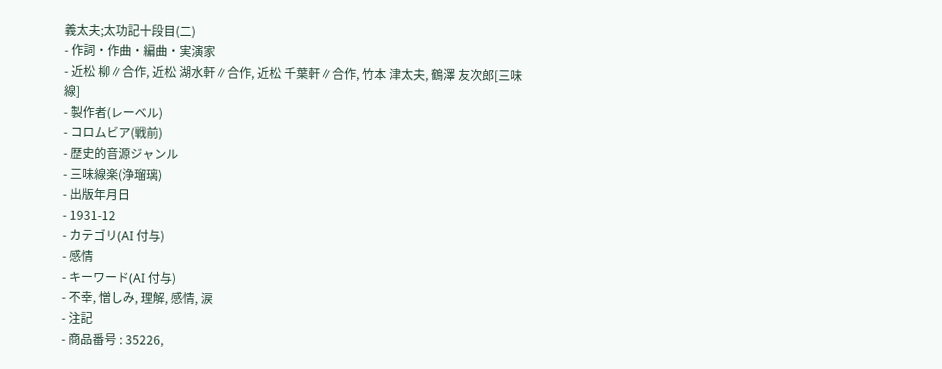義太夫;太功記十段目(二)
- 作詞・作曲・編曲・実演家
- 近松 柳∥合作, 近松 湖水軒∥合作, 近松 千葉軒∥合作, 竹本 津太夫, 鶴澤 友次郎[三味線]
- 製作者(レーベル)
- コロムビア(戦前)
- 歴史的音源ジャンル
- 三味線楽(浄瑠璃)
- 出版年月日
- 1931-12
- カテゴリ(AI 付与)
- 感情
- キーワード(AI 付与)
- 不幸, 憎しみ, 理解, 感情, 涙
- 注記
- 商品番号 : 35226,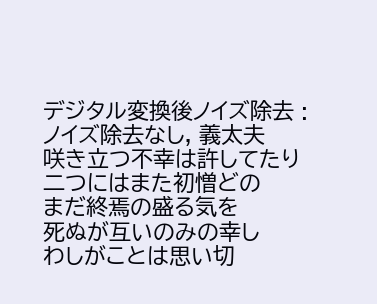デジタル変換後ノイズ除去 : ノイズ除去なし, 義太夫
咲き立つ不幸は許してたり
二つにはまた初憎どの
まだ終焉の盛る気を
死ぬが互いのみの幸し
わしがことは思い切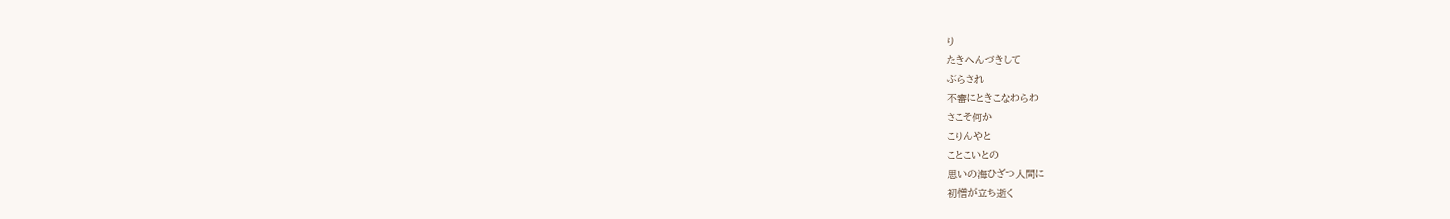り
たきへんづきして
ぶらされ
不審にときこなわらわ
さこそ何か
こりんやと
ことこいとの
思いの海ひざつ人間に
初憎が立ち逝く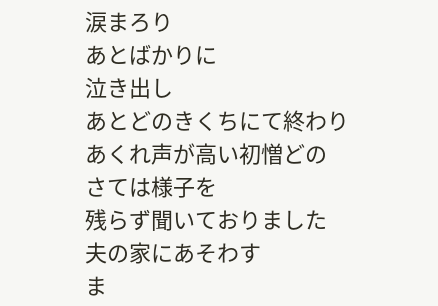涙まろり
あとばかりに
泣き出し
あとどのきくちにて終わり
あくれ声が高い初憎どの
さては様子を
残らず聞いておりました
夫の家にあそわす
ま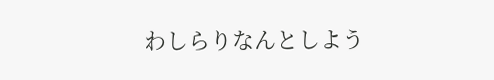わしらりなんとしよう